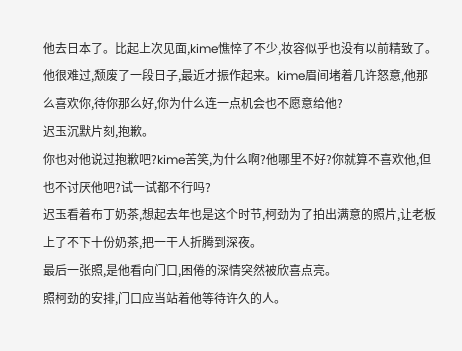他去日本了。比起上次见面,kime憔悴了不少,妆容似乎也没有以前精致了。
他很难过,颓废了一段日子,最近才振作起来。kime眉间堵着几许怒意,他那么喜欢你,待你那么好,你为什么连一点机会也不愿意给他?
迟玉沉默片刻,抱歉。
你也对他说过抱歉吧?kime苦笑,为什么啊?他哪里不好?你就算不喜欢他,但也不讨厌他吧?试一试都不行吗?
迟玉看着布丁奶茶,想起去年也是这个时节,柯劲为了拍出满意的照片,让老板上了不下十份奶茶,把一干人折腾到深夜。
最后一张照,是他看向门口,困倦的深情突然被欣喜点亮。
照柯劲的安排,门口应当站着他等待许久的人。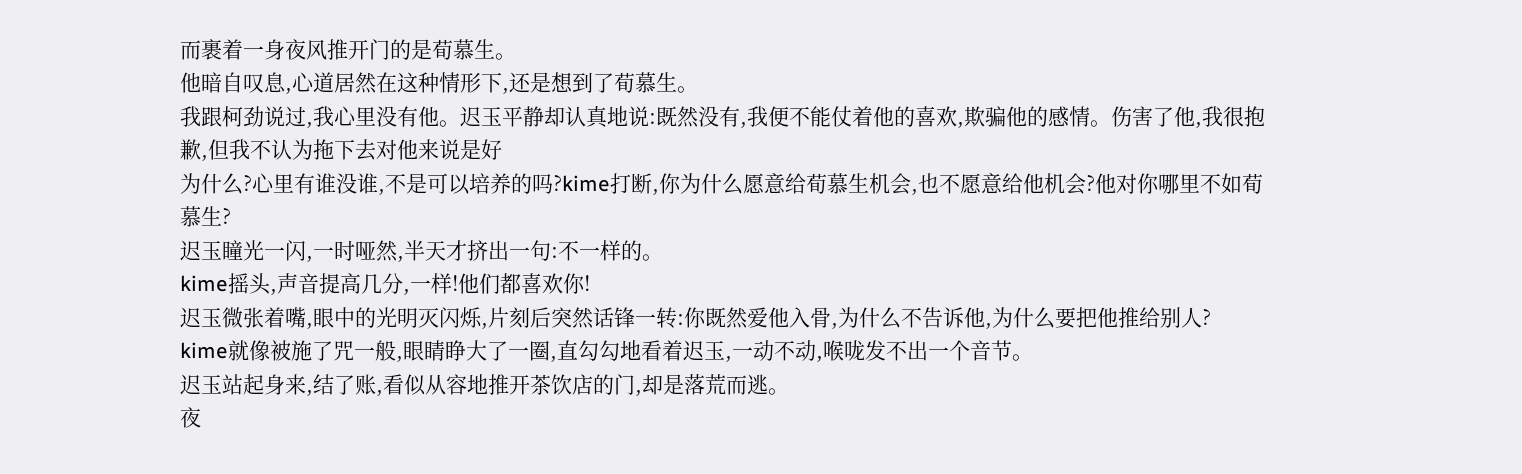而裹着一身夜风推开门的是荀慕生。
他暗自叹息,心道居然在这种情形下,还是想到了荀慕生。
我跟柯劲说过,我心里没有他。迟玉平静却认真地说:既然没有,我便不能仗着他的喜欢,欺骗他的感情。伤害了他,我很抱歉,但我不认为拖下去对他来说是好
为什么?心里有谁没谁,不是可以培养的吗?kime打断,你为什么愿意给荀慕生机会,也不愿意给他机会?他对你哪里不如荀慕生?
迟玉瞳光一闪,一时哑然,半天才挤出一句:不一样的。
kime摇头,声音提高几分,一样!他们都喜欢你!
迟玉微张着嘴,眼中的光明灭闪烁,片刻后突然话锋一转:你既然爱他入骨,为什么不告诉他,为什么要把他推给别人?
kime就像被施了咒一般,眼睛睁大了一圈,直勾勾地看着迟玉,一动不动,喉咙发不出一个音节。
迟玉站起身来,结了账,看似从容地推开茶饮店的门,却是落荒而逃。
夜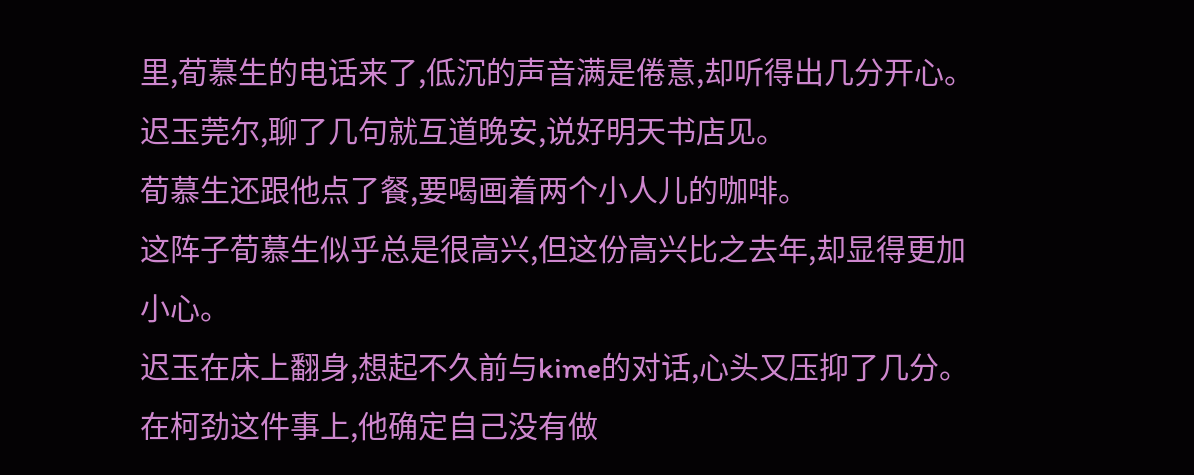里,荀慕生的电话来了,低沉的声音满是倦意,却听得出几分开心。
迟玉莞尔,聊了几句就互道晚安,说好明天书店见。
荀慕生还跟他点了餐,要喝画着两个小人儿的咖啡。
这阵子荀慕生似乎总是很高兴,但这份高兴比之去年,却显得更加小心。
迟玉在床上翻身,想起不久前与kime的对话,心头又压抑了几分。
在柯劲这件事上,他确定自己没有做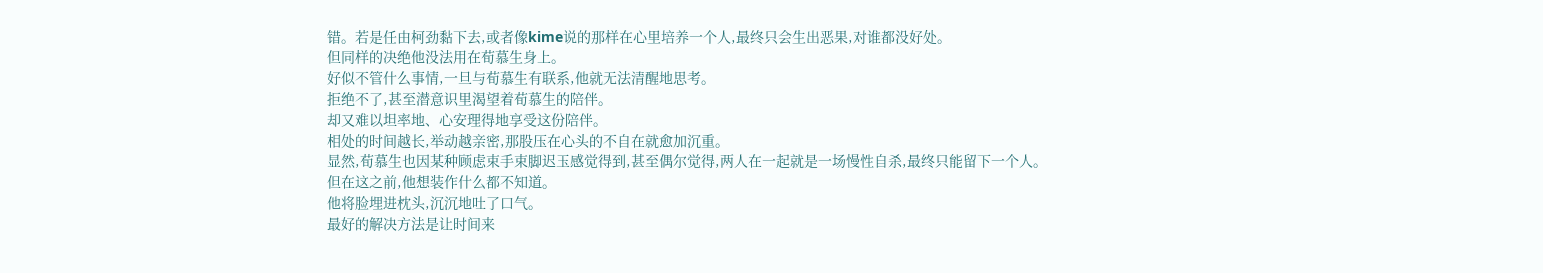错。若是任由柯劲黏下去,或者像kime说的那样在心里培养一个人,最终只会生出恶果,对谁都没好处。
但同样的决绝他没法用在荀慕生身上。
好似不管什么事情,一旦与荀慕生有联系,他就无法清醒地思考。
拒绝不了,甚至潜意识里渴望着荀慕生的陪伴。
却又难以坦率地、心安理得地享受这份陪伴。
相处的时间越长,举动越亲密,那股压在心头的不自在就愈加沉重。
显然,荀慕生也因某种顾虑束手束脚迟玉感觉得到,甚至偶尔觉得,两人在一起就是一场慢性自杀,最终只能留下一个人。
但在这之前,他想装作什么都不知道。
他将脸埋进枕头,沉沉地吐了口气。
最好的解决方法是让时间来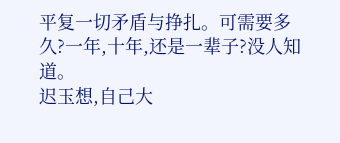平复一切矛盾与挣扎。可需要多久?一年,十年,还是一辈子?没人知道。
迟玉想,自己大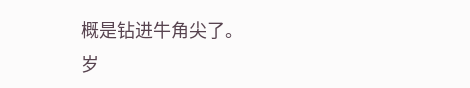概是钻进牛角尖了。
岁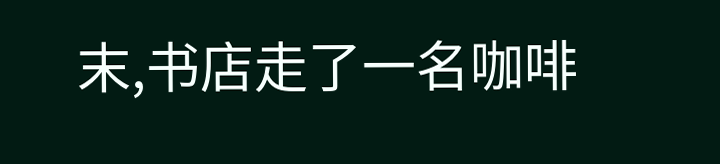末,书店走了一名咖啡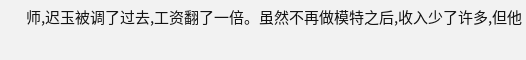师,迟玉被调了过去,工资翻了一倍。虽然不再做模特之后,收入少了许多,但他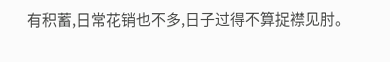有积蓄,日常花销也不多,日子过得不算捉襟见肘。